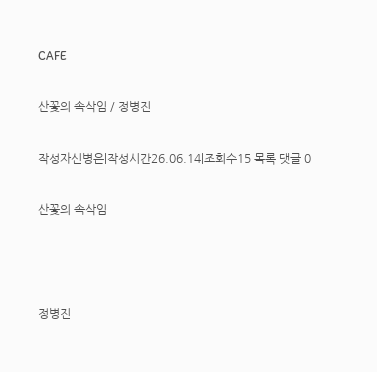CAFE

산꽃의 속삭임 / 정병진

작성자신병은|작성시간26.06.14|조회수15 목록 댓글 0

산꽃의 속삭임



정병진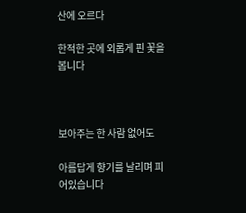산에 오르다

한적한 곳에 외롭게 핀 꽃을 봅니다



보아주는 한 사람 없어도

아름답게 향기를 날리며 피어있습니다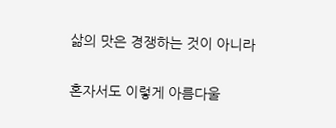삶의 맛은 경쟁하는 것이 아니라

혼자서도 이렇게 아름다울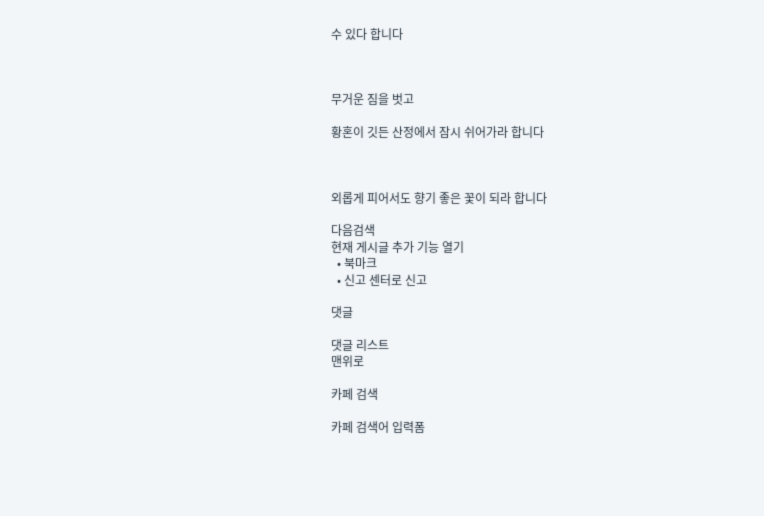수 있다 합니다



무거운 짐을 벗고

황혼이 깃든 산정에서 잠시 쉬어가라 합니다



외롭게 피어서도 향기 좋은 꽃이 되라 합니다

다음검색
현재 게시글 추가 기능 열기
  • 북마크
  • 신고 센터로 신고

댓글

댓글 리스트
맨위로

카페 검색

카페 검색어 입력폼